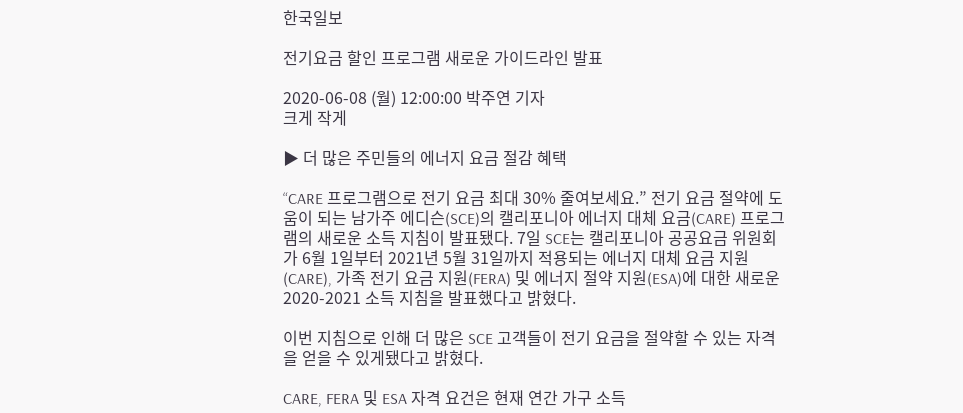한국일보

전기요금 할인 프로그램 새로운 가이드라인 발표

2020-06-08 (월) 12:00:00 박주연 기자
크게 작게

▶ 더 많은 주민들의 에너지 요금 절감 혜택

“CARE 프로그램으로 전기 요금 최대 30% 줄여보세요.” 전기 요금 절약에 도움이 되는 남가주 에디슨(SCE)의 캘리포니아 에너지 대체 요금(CARE) 프로그램의 새로운 소득 지침이 발표됐다. 7일 SCE는 캘리포니아 공공요금 위원회가 6월 1일부터 2021년 5월 31일까지 적용되는 에너지 대체 요금 지원(CARE), 가족 전기 요금 지원(FERA) 및 에너지 절약 지원(ESA)에 대한 새로운 2020-2021 소득 지침을 발표했다고 밝혔다.

이번 지침으로 인해 더 많은 SCE 고객들이 전기 요금을 절약할 수 있는 자격을 얻을 수 있게됐다고 밝혔다.

CARE, FERA 및 ESA 자격 요건은 현재 연간 가구 소득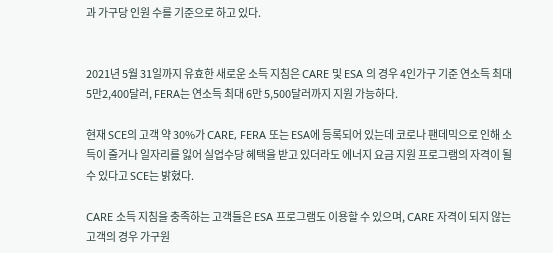과 가구당 인원 수를 기준으로 하고 있다.


2021년 5월 31일까지 유효한 새로운 소득 지침은 CARE 및 ESA 의 경우 4인가구 기준 연소득 최대 5만2,400달러, FERA는 연소득 최대 6만 5,500달러까지 지원 가능하다.

현재 SCE의 고객 약 30%가 CARE, FERA 또는 ESA에 등록되어 있는데 코로나 팬데믹으로 인해 소득이 줄거나 일자리를 잃어 실업수당 혜택을 받고 있더라도 에너지 요금 지원 프로그램의 자격이 될 수 있다고 SCE는 밝혔다.

CARE 소득 지침을 충족하는 고객들은 ESA 프로그램도 이용할 수 있으며, CARE 자격이 되지 않는 고객의 경우 가구원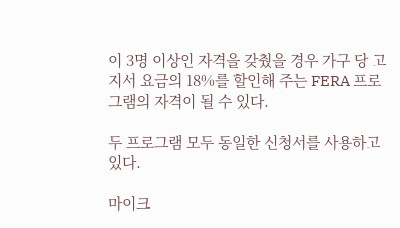이 3명 이상인 자격을 갖췄을 경우 가구 당 고지서 요금의 18%를 할인해 주는 FERA 프로그램의 자격이 될 수 있다.

두 프로그램 모두 동일한 신청서를 사용하고 있다.

마이크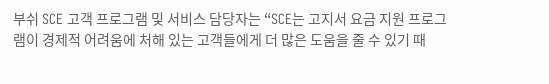부쉬 SCE 고객 프로그램 및 서비스 담당자는 “SCE는 고지서 요금 지원 프로그램이 경제적 어려움에 처해 있는 고객들에게 더 많은 도움을 줄 수 있기 때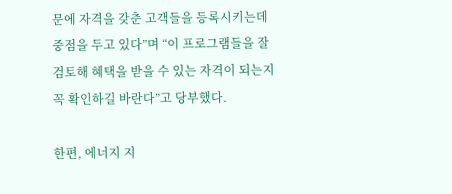문에 자격을 갖춘 고객들을 등록시키는데 중점을 두고 있다”며 “이 프로그램들을 잘 검토해 혜택을 받을 수 있는 자격이 되는지 꼭 확인하길 바란다”고 당부했다.

한편, 에너지 지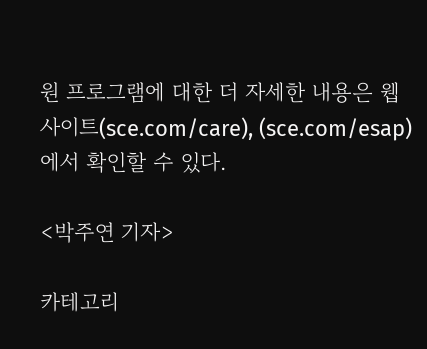원 프로그램에 대한 더 자세한 내용은 웹사이트(sce.com/care), (sce.com/esap)에서 확인할 수 있다.

<박주연 기자>

카테고리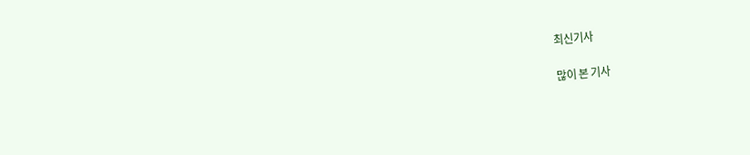최신기사

많이 본 기사